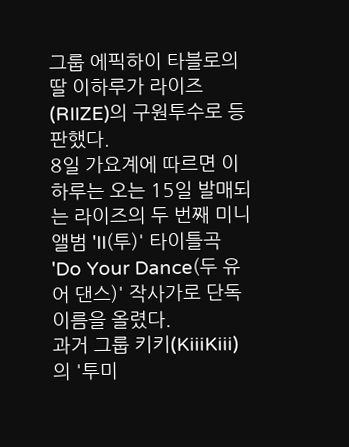그룹 에픽하이 타블로의 딸 이하루가 라이즈(RIIZE)의 구원투수로 등판했다.
8일 가요계에 따르면 이하루는 오는 15일 발매되는 라이즈의 두 번째 미니앨범 'II(투)' 타이틀곡 'Do Your Dance(두 유어 댄스)' 작사가로 단독 이름을 올렸다.
과거 그룹 키키(KiiiKiii)의 '투미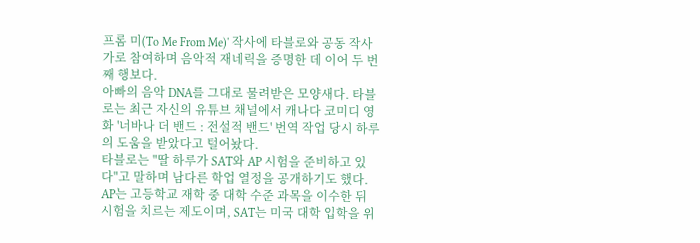프롬 미(To Me From Me)' 작사에 타블로와 공동 작사가로 참여하며 음악적 재네릭을 증명한 데 이어 두 번째 행보다.
아빠의 음악 DNA를 그대로 물려받은 모양새다. 타블로는 최근 자신의 유튜브 채널에서 캐나다 코미디 영화 '너바나 더 밴드 : 전설적 밴드' 번역 작업 당시 하루의 도움을 받았다고 털어놨다.
타블로는 "딸 하루가 SAT와 AP 시험을 준비하고 있다"고 말하며 남다른 학업 열정을 공개하기도 했다.
AP는 고등학교 재학 중 대학 수준 과목을 이수한 뒤 시험을 치르는 제도이며, SAT는 미국 대학 입학을 위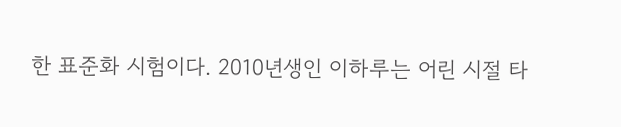한 표준화 시험이다. 2010년생인 이하루는 어린 시절 타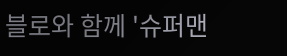블로와 함께 '슈퍼맨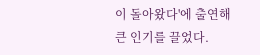이 돌아왔다'에 출연해 큰 인기를 끌었다.